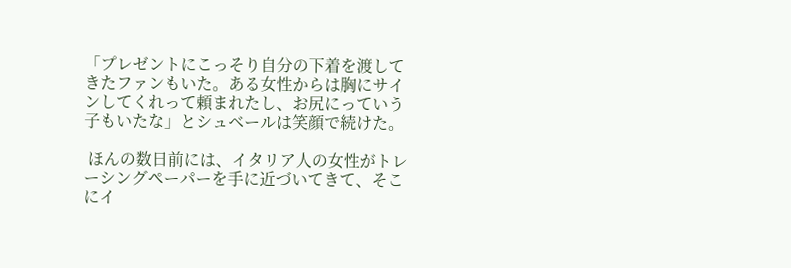「プレゼントにこっそり自分の下着を渡してきたファンもいた。ある女性からは胸にサインしてくれって頼まれたし、お尻にっていう子もいたな」とシュベールは笑顔で続けた。

 ほんの数日前には、イタリア人の女性がトレーシングペーパーを手に近づいてきて、そこにイ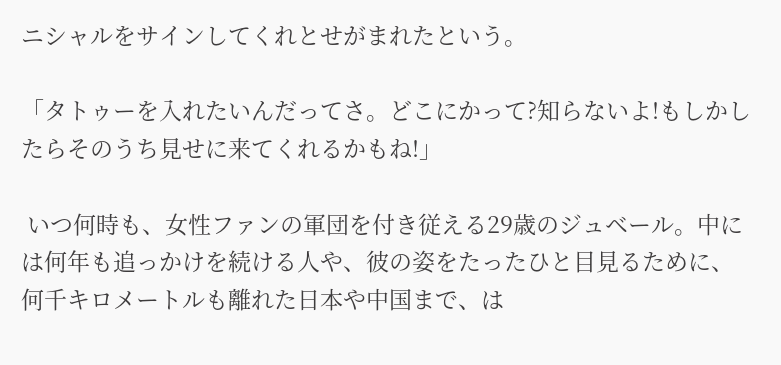ニシャルをサインしてくれとせがまれたという。

「タトゥーを入れたいんだってさ。どこにかって?知らないよ!もしかしたらそのうち見せに来てくれるかもね!」

 いつ何時も、女性ファンの軍団を付き従える29歳のジュベール。中には何年も追っかけを続ける人や、彼の姿をたったひと目見るために、何千キロメートルも離れた日本や中国まで、は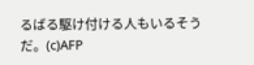るばる駆け付ける人もいるそうだ。(c)AFP